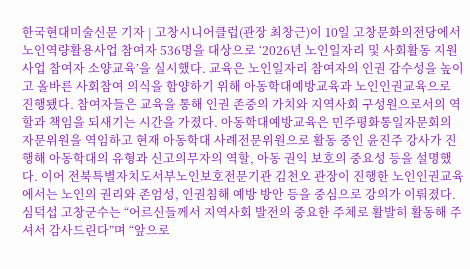한국현대미술신문 기자 | 고창시니어클럽(관장 최창근)이 10일 고창문화의전당에서 노인역량활용사업 참여자 536명을 대상으로 ‘2026년 노인일자리 및 사회활동 지원사업 참여자 소양교육’을 실시했다. 교육은 노인일자리 참여자의 인권 감수성을 높이고 올바른 사회참여 의식을 함양하기 위해 아동학대예방교육과 노인인권교육으로 진행됐다. 참여자들은 교육을 통해 인권 존중의 가치와 지역사회 구성원으로서의 역할과 책임을 되새기는 시간을 가졌다. 아동학대예방교육은 민주평화통일자문회의 자문위원을 역임하고 현재 아동학대 사례전문위원으로 활동 중인 윤진주 강사가 진행해 아동학대의 유형과 신고의무자의 역할, 아동 권익 보호의 중요성 등을 설명했다. 이어 전북특별자치도서부노인보호전문기관 김천오 관장이 진행한 노인인권교육에서는 노인의 권리와 존엄성, 인권침해 예방 방안 등을 중심으로 강의가 이뤄졌다. 심덕섭 고창군수는 “어르신들께서 지역사회 발전의 중요한 주체로 활발히 활동해 주셔서 감사드린다”며 “앞으로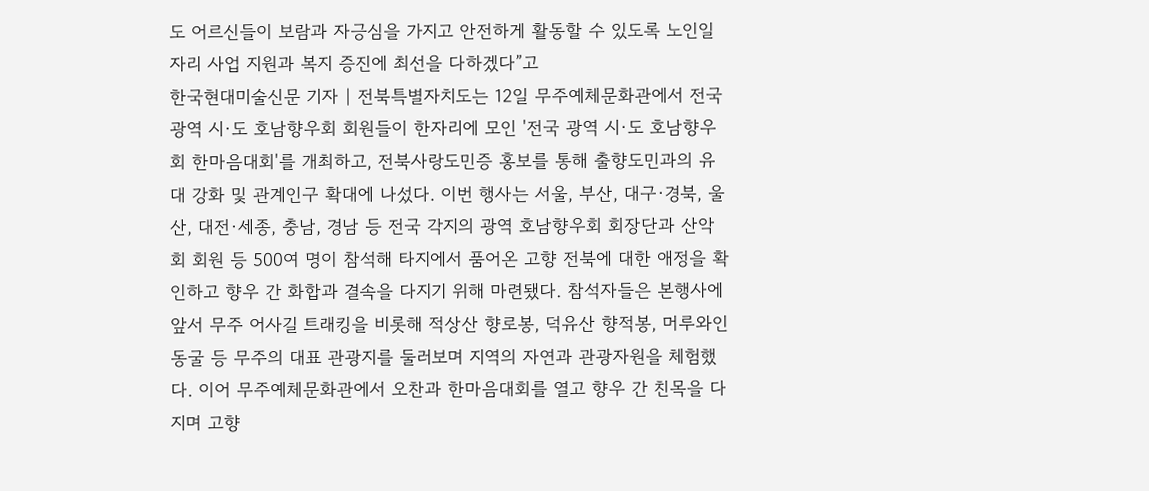도 어르신들이 보람과 자긍심을 가지고 안전하게 활동할 수 있도록 노인일자리 사업 지원과 복지 증진에 최선을 다하겠다”고
한국현대미술신문 기자 | 전북특별자치도는 12일 무주예체문화관에서 전국 광역 시·도 호남향우회 회원들이 한자리에 모인 '전국 광역 시·도 호남향우회 한마음대회'를 개최하고, 전북사랑도민증 홍보를 통해 출향도민과의 유대 강화 및 관계인구 확대에 나섰다. 이번 행사는 서울, 부산, 대구·경북, 울산, 대전·세종, 충남, 경남 등 전국 각지의 광역 호남향우회 회장단과 산악회 회원 등 500여 명이 참석해 타지에서 품어온 고향 전북에 대한 애정을 확인하고 향우 간 화합과 결속을 다지기 위해 마련됐다. 참석자들은 본행사에 앞서 무주 어사길 트래킹을 비롯해 적상산 향로봉, 덕유산 향적봉, 머루와인동굴 등 무주의 대표 관광지를 둘러보며 지역의 자연과 관광자원을 체험했다. 이어 무주예체문화관에서 오찬과 한마음대회를 열고 향우 간 친목을 다지며 고향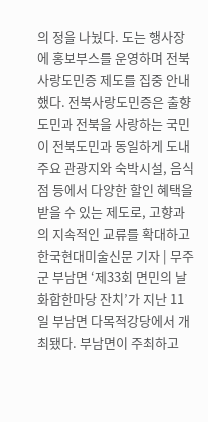의 정을 나눴다. 도는 행사장에 홍보부스를 운영하며 전북사랑도민증 제도를 집중 안내했다. 전북사랑도민증은 출향도민과 전북을 사랑하는 국민이 전북도민과 동일하게 도내 주요 관광지와 숙박시설, 음식점 등에서 다양한 할인 혜택을 받을 수 있는 제도로, 고향과의 지속적인 교류를 확대하고
한국현대미술신문 기자 | 무주군 부남면 ‘제33회 면민의 날 화합한마당 잔치’가 지난 11일 부남면 다목적강당에서 개최됐다. 부남면이 주최하고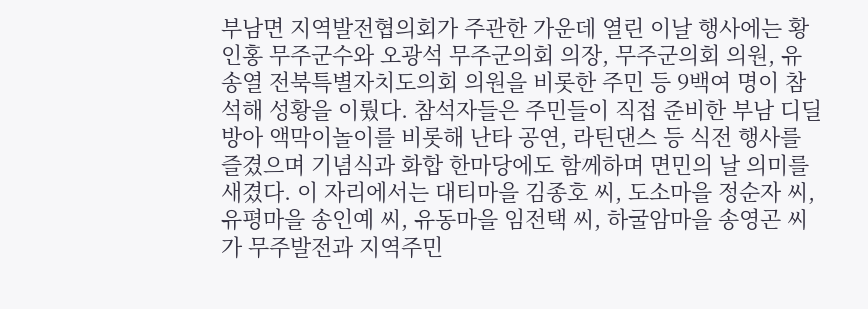부남면 지역발전협의회가 주관한 가운데 열린 이날 행사에는 황인홍 무주군수와 오광석 무주군의회 의장, 무주군의회 의원, 유송열 전북특별자치도의회 의원을 비롯한 주민 등 9백여 명이 참석해 성황을 이뤘다. 참석자들은 주민들이 직접 준비한 부남 디딜방아 액막이놀이를 비롯해 난타 공연, 라틴댄스 등 식전 행사를 즐겼으며 기념식과 화합 한마당에도 함께하며 면민의 날 의미를 새겼다. 이 자리에서는 대티마을 김종호 씨, 도소마을 정순자 씨, 유평마을 송인예 씨, 유동마을 임전택 씨, 하굴암마을 송영곤 씨가 무주발전과 지역주민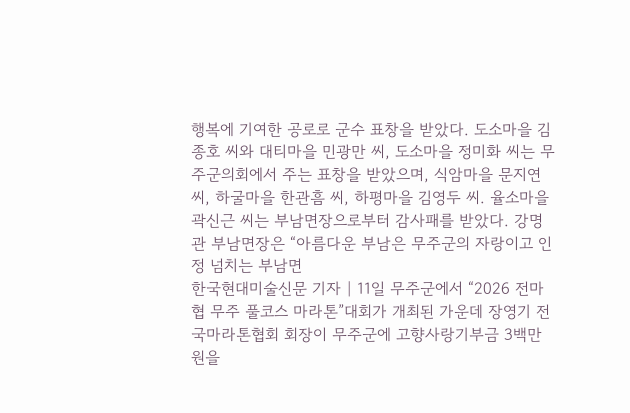행복에 기여한 공로로 군수 표창을 받았다. 도소마을 김종호 씨와 대티마을 민광만 씨, 도소마을 정미화 씨는 무주군의회에서 주는 표창을 받았으며, 식암마을 문지연 씨, 하굴마을 한관흠 씨, 하평마을 김영두 씨. 율소마을 곽신근 씨는 부남면장으로부터 감사패를 받았다. 강명관 부남면장은 “아름다운 부남은 무주군의 자랑이고 인정 넘치는 부남면
한국현대미술신문 기자 | 11일 무주군에서 “2026 전마협 무주 풀코스 마라톤”대회가 개최된 가운데 장영기 전국마라톤협회 회장이 무주군에 고향사랑기부금 3백만 원을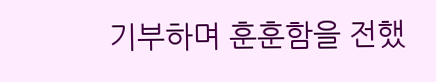기부하며 훈훈함을 전했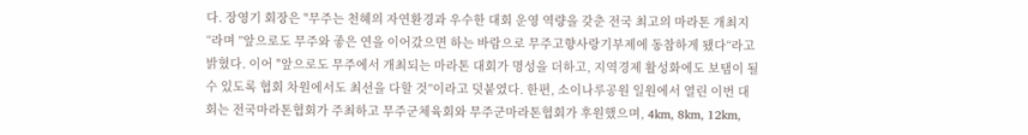다. 장영기 회장은 "무주는 천혜의 자연환경과 우수한 대회 운영 역량을 갖춘 전국 최고의 마라톤 개최지“라며 ”앞으로도 무주와 좋은 연을 이어갔으면 하는 바람으로 무주고향사랑기부제에 동참하게 됐다“라고 밝혔다. 이어 "앞으로도 무주에서 개최되는 마라톤 대회가 명성을 더하고, 지역경제 활성화에도 보탬이 될 수 있도록 협회 차원에서도 최선을 다할 것”이라고 덧붙였다. 한편, 소이나루공원 일원에서 열린 이번 대회는 전국마라톤협회가 주최하고 무주군체육회와 무주군마라톤협회가 후원했으며, 4km, 8km, 12km,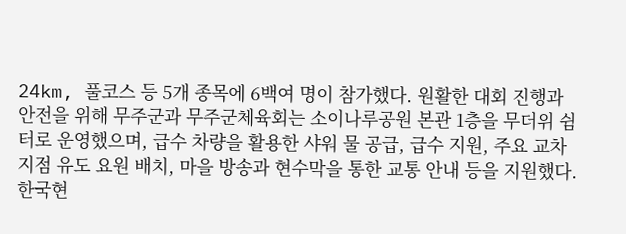24km, 풀코스 등 5개 종목에 6백여 명이 참가했다. 원활한 대회 진행과 안전을 위해 무주군과 무주군체육회는 소이나루공원 본관 1층을 무더위 쉼터로 운영했으며, 급수 차량을 활용한 샤워 물 공급, 급수 지원, 주요 교차 지점 유도 요원 배치, 마을 방송과 현수막을 통한 교통 안내 등을 지원했다.
한국현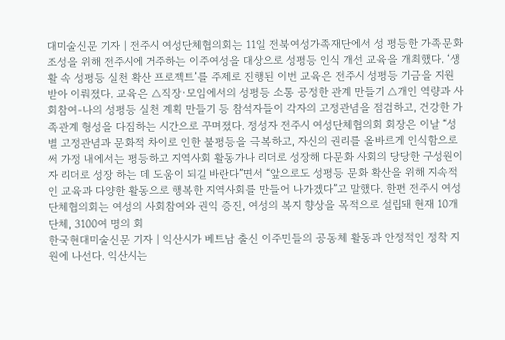대미술신문 기자 | 전주시 여성단체협의회는 11일 전북여성가족재단에서 성 평등한 가족문화 조성을 위해 전주시에 거주하는 이주여성을 대상으로 성평등 인식 개선 교육을 개최했다. ‘생활 속 성평등 실천 확산 프로젝트’를 주제로 진행된 이번 교육은 전주시 성평등 기금을 지원받아 이뤄졌다. 교육은 △직장·모임에서의 성평등 소통 공정한 관계 만들기 △개인 역량과 사회참여-나의 성평등 실천 계획 만들기 등 참석자들이 각자의 고정관념을 점검하고, 건강한 가족관계 형성을 다짐하는 시간으로 꾸며졌다. 정성자 전주시 여성단체협의회 회장은 이날 “성별 고정관념과 문화적 차이로 인한 불평등을 극복하고, 자신의 권리를 올바르게 인식함으로써 가정 내에서는 평등하고 지역사회 활동가나 리더로 성장해 다문화 사회의 당당한 구성원이자 리더로 성장 하는 데 도움이 되길 바란다”면서 “앞으로도 성평등 문화 확산을 위해 지속적인 교육과 다양한 활동으로 행복한 지역사회를 만들어 나가겠다”고 말했다. 한편 전주시 여성단체협의회는 여성의 사회참여와 권익 증진, 여성의 복지 향상을 목적으로 설립돼 현재 10개 단체, 3100여 명의 회
한국현대미술신문 기자 | 익산시가 베트남 출신 이주민들의 공동체 활동과 안정적인 정착 지원에 나선다. 익산시는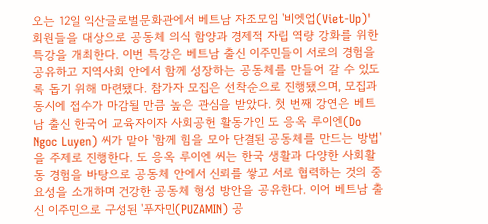오는 12일 익산글로벌문화관에서 베트남 자조모임 '비엣업(Viet-Up)' 회원들을 대상으로 공동체 의식 함양과 경제적 자립 역량 강화를 위한 특강을 개최한다. 이번 특강은 베트남 출신 이주민들이 서로의 경험을 공유하고 지역사회 안에서 함께 성장하는 공동체를 만들어 갈 수 있도록 돕기 위해 마련됐다. 참가자 모집은 선착순으로 진행됐으며, 모집과 동시에 접수가 마감될 만큼 높은 관심을 받았다. 첫 번째 강연은 베트남 출신 한국어 교육자이자 사회공헌 활동가인 도 응옥 루이엔(Do Ngoc Luyen) 씨가 맡아 '함께 힘을 모아 단결된 공동체를 만드는 방법'을 주제로 진행한다. 도 응옥 루이엔 씨는 한국 생활과 다양한 사회활동 경험을 바탕으로 공동체 안에서 신뢰를 쌓고 서로 협력하는 것의 중요성을 소개하며 건강한 공동체 형성 방안을 공유한다. 이어 베트남 출신 이주민으로 구성된 '푸자민(PUZAMIN) 공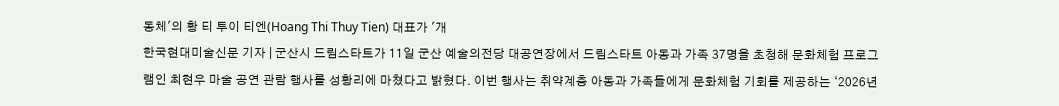동체'의 황 티 투이 티엔(Hoang Thi Thuy Tien) 대표가 '개
한국현대미술신문 기자 | 군산시 드림스타트가 11일 군산 예술의전당 대공연장에서 드림스타트 아동과 가족 37명을 초청해 문화체험 프로그램인 최현우 마술 공연 관람 행사를 성황리에 마쳤다고 밝혔다. 이번 행사는 취약계층 아동과 가족들에게 문화체험 기회를 제공하는 ‘2026년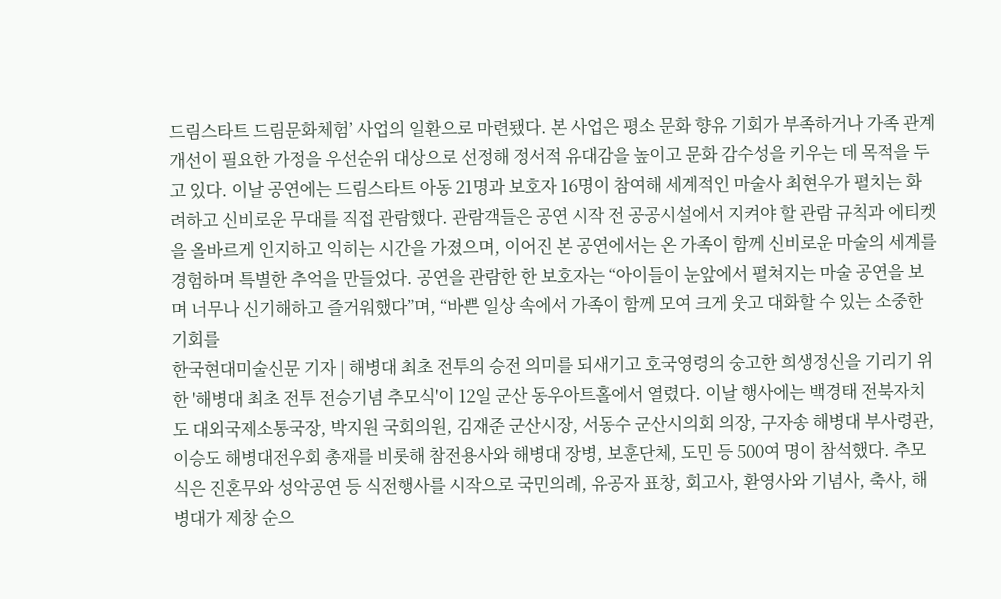드림스타트 드림문화체험’ 사업의 일환으로 마련됐다. 본 사업은 평소 문화 향유 기회가 부족하거나 가족 관계 개선이 필요한 가정을 우선순위 대상으로 선정해 정서적 유대감을 높이고 문화 감수성을 키우는 데 목적을 두고 있다. 이날 공연에는 드림스타트 아동 21명과 보호자 16명이 참여해 세계적인 마술사 최현우가 펼치는 화려하고 신비로운 무대를 직접 관람했다. 관람객들은 공연 시작 전 공공시설에서 지켜야 할 관람 규칙과 에티켓을 올바르게 인지하고 익히는 시간을 가졌으며, 이어진 본 공연에서는 온 가족이 함께 신비로운 마술의 세계를 경험하며 특별한 추억을 만들었다. 공연을 관람한 한 보호자는 “아이들이 눈앞에서 펼쳐지는 마술 공연을 보며 너무나 신기해하고 즐거워했다”며, “바쁜 일상 속에서 가족이 함께 모여 크게 웃고 대화할 수 있는 소중한 기회를
한국현대미술신문 기자 | 해병대 최초 전투의 승전 의미를 되새기고 호국영령의 숭고한 희생정신을 기리기 위한 '해병대 최초 전투 전승기념 추모식'이 12일 군산 동우아트홀에서 열렸다. 이날 행사에는 백경태 전북자치도 대외국제소통국장, 박지원 국회의원, 김재준 군산시장, 서동수 군산시의회 의장, 구자송 해병대 부사령관, 이승도 해병대전우회 총재를 비롯해 참전용사와 해병대 장병, 보훈단체, 도민 등 500여 명이 참석했다. 추모식은 진혼무와 성악공연 등 식전행사를 시작으로 국민의례, 유공자 표창, 회고사, 환영사와 기념사, 축사, 해병대가 제창 순으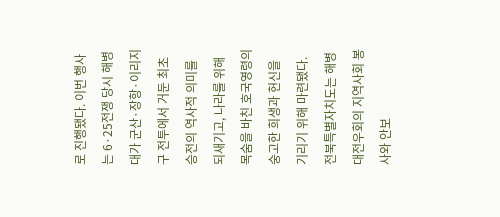로 진행됐다. 이번 행사는 6·25전쟁 당시 해병대가 군산·장항·이리지구 전투에서 거둔 최초 승전의 역사적 의미를 되새기고, 나라를 위해 목숨을 바친 호국영령의 숭고한 희생과 헌신을 기리기 위해 마련됐다. 전북특별자치도는 해병대전우회의 지역사회 봉사와 안보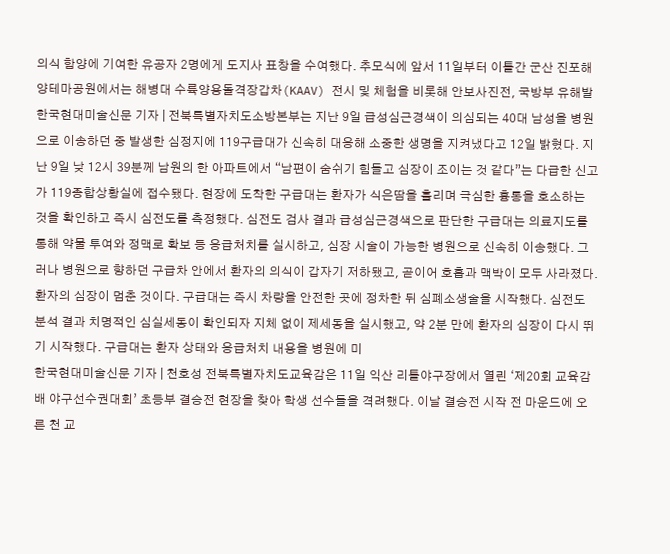의식 함양에 기여한 유공자 2명에게 도지사 표창을 수여했다. 추모식에 앞서 11일부터 이틀간 군산 진포해양테마공원에서는 해병대 수륙양용돌격장갑차(KAAV) 전시 및 체험을 비롯해 안보사진전, 국방부 유해발
한국현대미술신문 기자 | 전북특별자치도소방본부는 지난 9일 급성심근경색이 의심되는 40대 남성을 병원으로 이송하던 중 발생한 심정지에 119구급대가 신속히 대응해 소중한 생명을 지켜냈다고 12일 밝혔다. 지난 9일 낮 12시 39분께 남원의 한 아파트에서 “남편이 숨쉬기 힘들고 심장이 조이는 것 같다”는 다급한 신고가 119종합상황실에 접수됐다. 현장에 도착한 구급대는 환자가 식은땀을 흘리며 극심한 흉통을 호소하는 것을 확인하고 즉시 심전도를 측정했다. 심전도 검사 결과 급성심근경색으로 판단한 구급대는 의료지도를 통해 약물 투여와 정맥로 확보 등 응급처치를 실시하고, 심장 시술이 가능한 병원으로 신속히 이송했다. 그러나 병원으로 향하던 구급차 안에서 환자의 의식이 갑자기 저하됐고, 곧이어 호흡과 맥박이 모두 사라졌다. 환자의 심장이 멈춘 것이다. 구급대는 즉시 차량을 안전한 곳에 정차한 뒤 심폐소생술을 시작했다. 심전도 분석 결과 치명적인 심실세동이 확인되자 지체 없이 제세동을 실시했고, 약 2분 만에 환자의 심장이 다시 뛰기 시작했다. 구급대는 환자 상태와 응급처치 내용을 병원에 미
한국현대미술신문 기자 | 천호성 전북특별자치도교육감은 11일 익산 리틀야구장에서 열린 ‘제20회 교육감배 야구선수권대회’ 초등부 결승전 현장을 찾아 학생 선수들을 격려했다. 이날 결승전 시작 전 마운드에 오른 천 교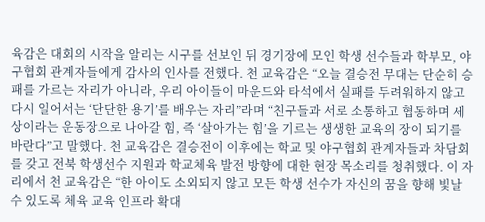육감은 대회의 시작을 알리는 시구를 선보인 뒤 경기장에 모인 학생 선수들과 학부모, 야구협회 관계자들에게 감사의 인사를 전했다. 천 교육감은 “오늘 결승전 무대는 단순히 승패를 가르는 자리가 아니라, 우리 아이들이 마운드와 타석에서 실패를 두려워하지 않고 다시 일어서는 ‘단단한 용기’를 배우는 자리”라며 “친구들과 서로 소통하고 협동하며 세상이라는 운동장으로 나아갈 힘, 즉 ‘살아가는 힘’을 기르는 생생한 교육의 장이 되기를 바란다”고 말했다. 천 교육감은 결승전이 이후에는 학교 및 야구협회 관계자들과 차담회를 갖고 전북 학생선수 지원과 학교체육 발전 방향에 대한 현장 목소리를 청취했다. 이 자리에서 천 교육감은 “한 아이도 소외되지 않고 모든 학생 선수가 자신의 꿈을 향해 빛날 수 있도록 체육 교육 인프라 확대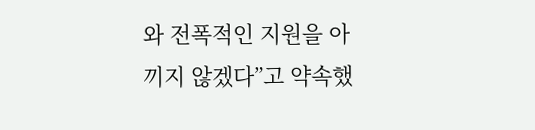와 전폭적인 지원을 아끼지 않겠다”고 약속했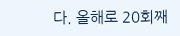다. 올해로 20회째